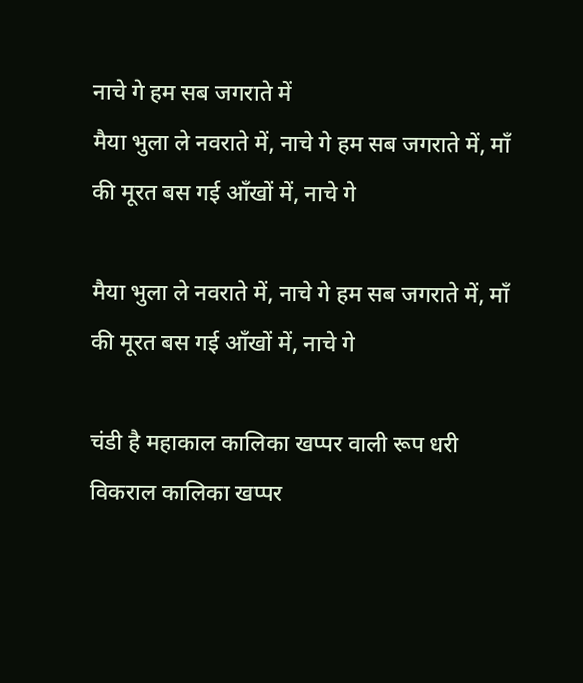नाचे गे हम सब जगराते में
मैया भुला ले नवराते में, नाचे गे हम सब जगराते में, माँ की मूरत बस गई आँखों में, नाचे गे

मैया भुला ले नवराते में, नाचे गे हम सब जगराते में, माँ की मूरत बस गई आँखों में, नाचे गे

चंडी है महाकाल कालिका खप्पर वाली रूप धरी विकराल कालिका खप्पर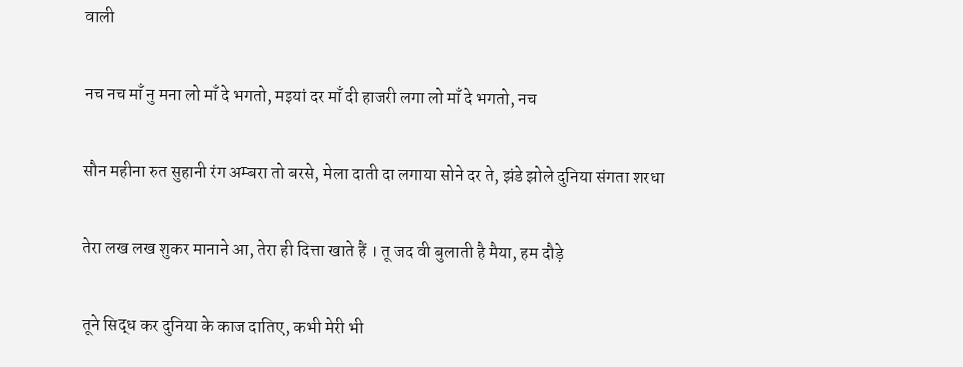वाली

नच नच माँ नु मना लो माँ दे भगतो, मइयां दर माँ दी हाजरी लगा लो माँ दे भगतो, नच

सौन महीना रुत सुहानी रंग अम्बरा तो बरसे, मेला दाती दा लगाया सोने दर ते, झंडे झोले दुनिया संगता शरधा

तेरा लख लख शुकर मानाने आ, तेरा ही दित्ता खाते हैं । तू जद वी बुलाती है मैया, हम दौड़े

तूने सिद्ध कर दुनिया के काज दातिए, कभी मेरी भी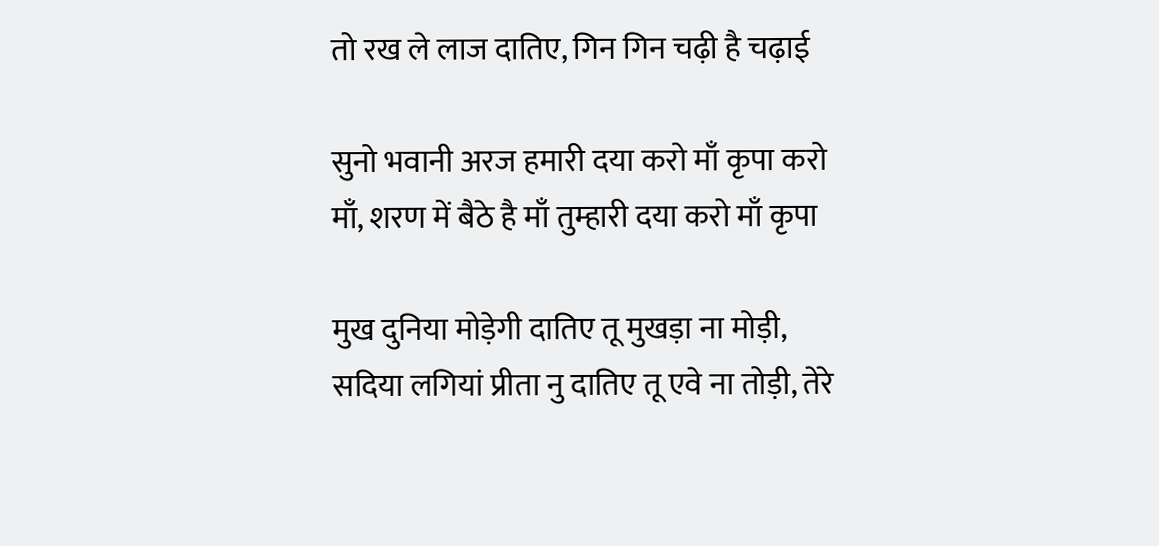तो रख ले लाज दातिए, गिन गिन चढ़ी है चढ़ाई

सुनो भवानी अरज हमारी दया करो माँ कृपा करो माँ, शरण में बैठे है माँ तुम्हारी दया करो माँ कृपा

मुख दुनिया मोड़ेगी दातिए तू मुखड़ा ना मोड़ी, सदिया लगियां प्रीता नु दातिए तू एवे ना तोड़ी, तेरे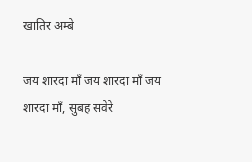खातिर अम्बे

जय शारदा माँ जय शारदा माँ जय शारदा माँ, सुबह सवेरे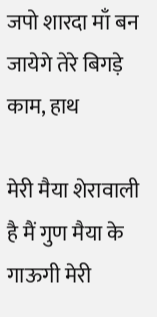जपो शारदा माँ बन जायेगे तेरे बिगड़े काम, हाथ

मेरी मैया शेरावाली है मैं गुण मैया के गाऊगी मेरी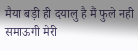मैया बड़ी ही दयालु है मैं फुले नही समाऊगी मेरी